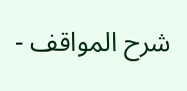شرح المواقف -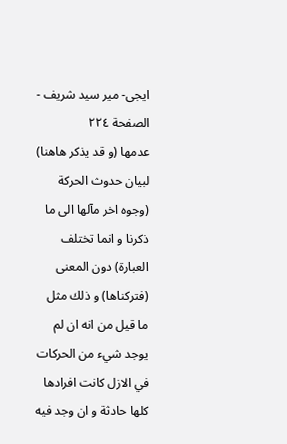ايجى- مير سيد شريف - الصفحة ٢٢٤
عدمها (و قد يذكر هاهنا) لبيان حدوث الحركة (وجوه اخر مآلها الى ما ذكرنا و انما تختلف العبارة) دون المعنى (فتركناها) و ذلك مثل ما قيل من انه ان لم يوجد شيء من الحركات في الازل كانت افرادها كلها حادثة و ان وجد فيه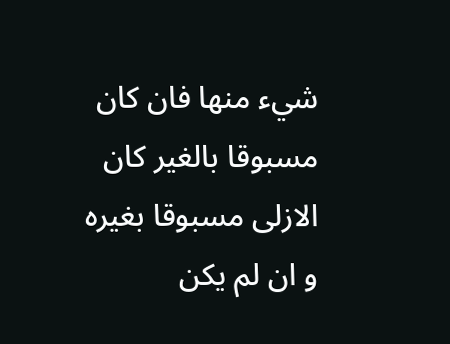شيء منها فان كان مسبوقا بالغير كان الازلى مسبوقا بغيره و ان لم يكن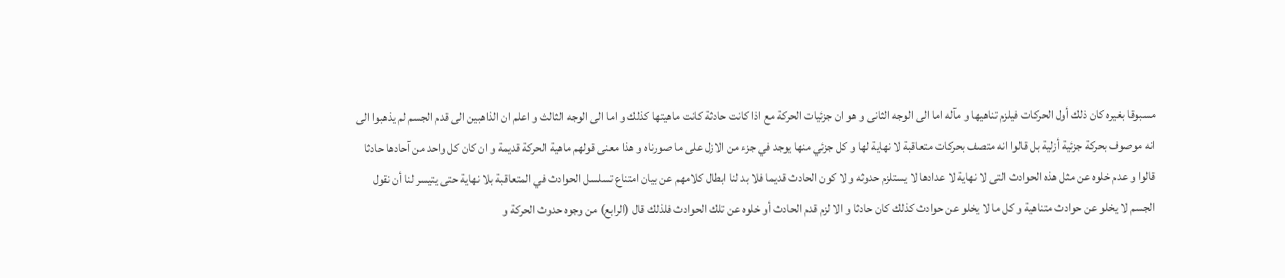مسبوقا بغيره كان ذلك أول الحركات فيلزم تناهيها و مآله اما الى الوجه الثانى و هو ان جزئيات الحركة مع اذا كانت حادثة كانت ماهيتها كذلك و اما الى الوجه الثالث و اعلم ان الذاهبين الى قدم الجسم لم يذهبوا الى انه موصوف بحركة جزئية أزلية بل قالوا انه متصف بحركات متعاقبة لا نهاية لها و كل جزئي منها يوجد في جزء من الازل على ما صورناه و هذا معنى قولهم ماهية الحركة قديمة و ان كان كل واحد من آحادها حادثا قالوا و عدم خلوه عن مثل هذه الحوادث التى لا نهاية لا عدادها لا يستلزم حدوثه و لا كون الحادث قديما فلا بد لنا ابطال كلامهم عن بيان امتناع تسلسل الحوادث في المتعاقبة بلا نهاية حتى يتيسر لنا أن نقول الجسم لا يخلو عن حوادث متناهية و كل ما لا يخلو عن حوادث كذلك كان حادثا و الا لزم قدم الحادث أو خلوه عن تلك الحوادث فلذلك قال (الرابع) من وجوه حدوث الحركة و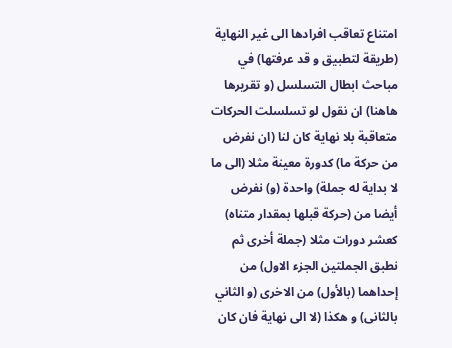امتناع تعاقب افرادها الى غير النهاية (طريقة لتطبيق و قد عرفتها) في مباحث ابطال التسلسل (و تقريرها هاهنا) ان نقول لو تسلسلت الحركات متعاقبة بلا نهاية كان لنا (ان نفرض من حركة ما) كدورة معينة مثلا (الى ما لا بداية له جملة) واحدة (و) نفرض أيضا من (حركة قبلها بمقدار متناه) كعشر دورات مثلا (جملة أخرى ثم نطبق الجملتين الجزء الاول) من إحداهما (بالأول) من الاخرى (و الثاني بالثانى) و هكذا (لا الى نهاية فان كان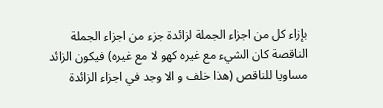بإزاء كل من اجزاء الجملة لزائدة جزء من اجزاء الجملة الناقصة كان الشيء مع غيره كهو لا مع غيره) فيكون الزائد مساويا للناقص (هذا خلف و الا وجد في اجزاء الزائدة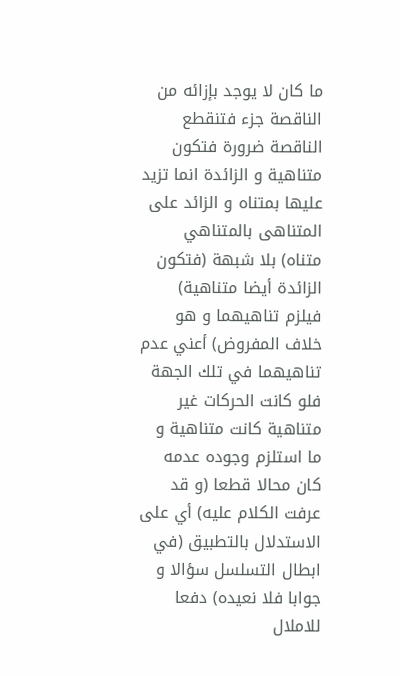ما كان لا يوجد بإزائه من الناقصة جزء فتنقطع الناقصة ضرورة فتكون متناهية و الزائدة انما تزيد عليها بمتناه و الزائد على المتناهى بالمتناهي متناه) بلا شبهة (فتكون الزائدة أيضا متناهية) فيلزم تناهيهما و هو خلاف المفروض) أعني عدم تناهيهما في تلك الجهة فلو كانت الحركات غير متناهية كانت متناهية و ما استلزم وجوده عدمه كان محالا قطعا (و قد عرفت الكلام عليه) أي على الاستدلال بالتطبيق (في ابطال التسلسل سؤالا و جوابا فلا نعيده) دفعا للاملال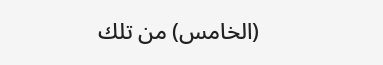(الخامس) من تلك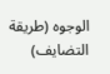الوجوه (طريقة التضايف)